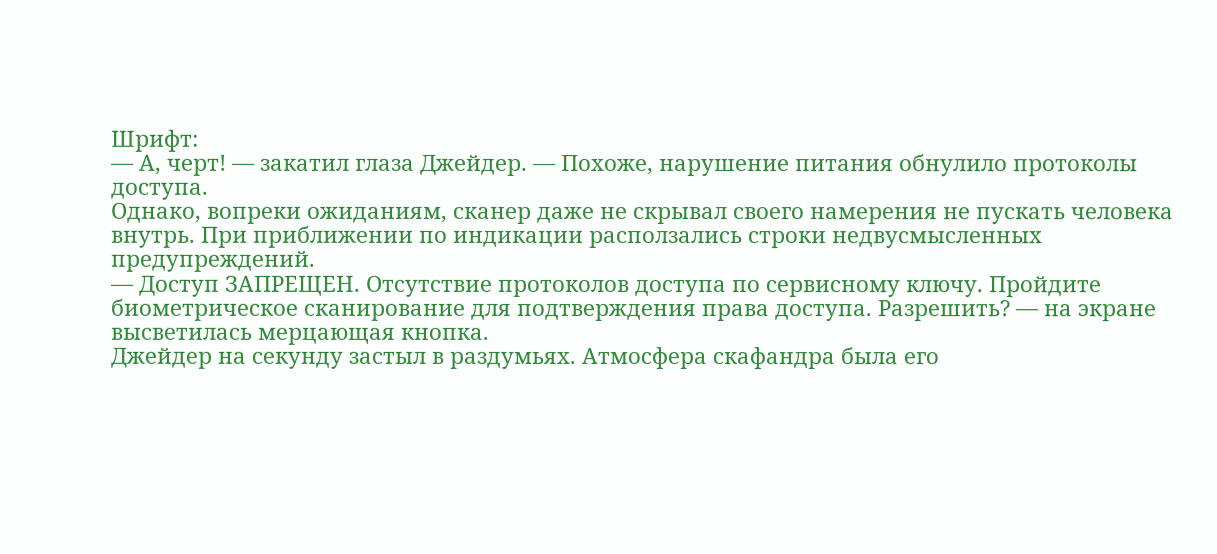Шрифт:
— А, черт! — закатил глаза Джейдер. — Похоже, нарушение питания обнулило протоколы доступа.
Однако, вопреки ожиданиям, сканер даже не скрывал своего намерения не пускать человека внутрь. При приближении по индикации расползались строки недвусмысленных предупреждений.
— Доступ ЗАПРЕЩЕН. Отсутствие протоколов доступа по сервисному ключу. Пройдите биометрическое сканирование для подтверждения права доступа. Разрешить? — на экране высветилась мерцающая кнопка.
Джейдер на секунду застыл в раздумьях. Атмосфера скафандра была его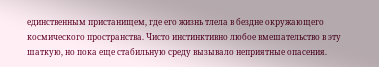единственным пристанищем, где его жизнь тлела в бездне окружающего космического пространства. Чисто инстинктивно любое вмешательство в эту шаткую, но пока еще стабильную среду вызывало неприятные опасения.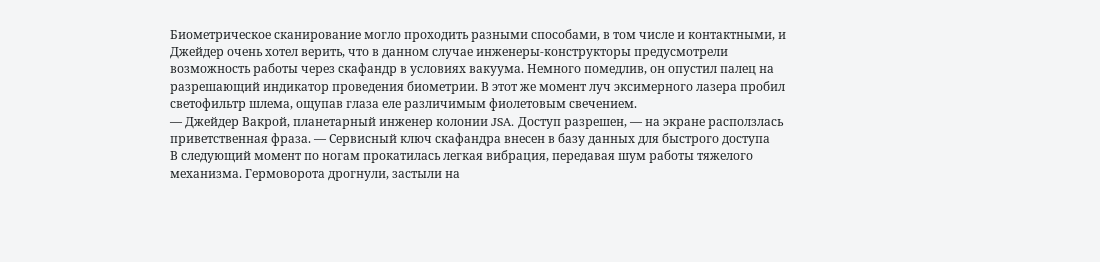Биометрическое сканирование могло проходить разными способами, в том числе и контактными, и Джейдер очень хотел верить, что в данном случае инженеры-конструкторы предусмотрели возможность работы через скафандр в условиях вакуума. Немного помедлив, он опустил палец на разрешающий индикатор проведения биометрии. В этот же момент луч эксимерного лазера пробил светофильтр шлема, ощупав глаза еле различимым фиолетовым свечением.
— Джейдер Вакрой, планетарный инженер колонии JSA. Доступ разрешен, — на экране расползлась приветственная фраза. — Сервисный ключ скафандра внесен в базу данных для быстрого доступа
В следующий момент по ногам прокатилась легкая вибрация, передавая шум работы тяжелого механизма. Гермоворота дрогнули, застыли на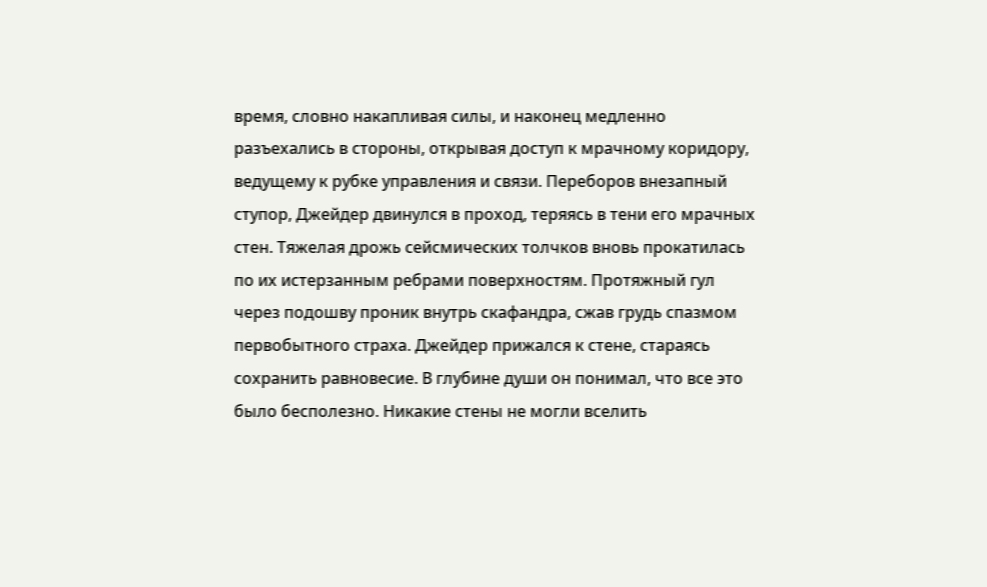время, словно накапливая силы, и наконец медленно разъехались в стороны, открывая доступ к мрачному коридору, ведущему к рубке управления и связи. Переборов внезапный ступор, Джейдер двинулся в проход, теряясь в тени его мрачных стен. Тяжелая дрожь сейсмических толчков вновь прокатилась по их истерзанным ребрами поверхностям. Протяжный гул через подошву проник внутрь скафандра, сжав грудь спазмом первобытного страха. Джейдер прижался к стене, стараясь сохранить равновесие. В глубине души он понимал, что все это было бесполезно. Никакие стены не могли вселить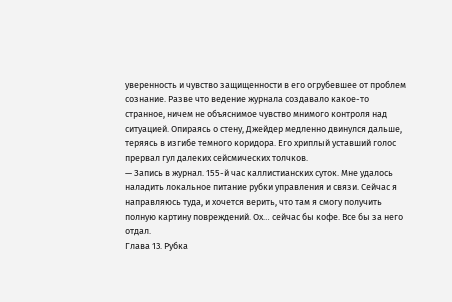уверенность и чувство защищенности в его огрубевшее от проблем сознание. Разве что ведение журнала создавало какое-то странное, ничем не объяснимое чувство мнимого контроля над ситуацией. Опираясь о стену, Джейдер медленно двинулся дальше, теряясь в изгибе темного коридора. Его хриплый уставший голос прервал гул далеких сейсмических толчков.
— Запись в журнал. 155-й час каллистианских суток. Мне удалось наладить локальное питание рубки управления и связи. Сейчас я направляюсь туда, и хочется верить, что там я смогу получить полную картину повреждений. Ох… сейчас бы кофе. Все бы за него отдал.
Глава 13. Рубка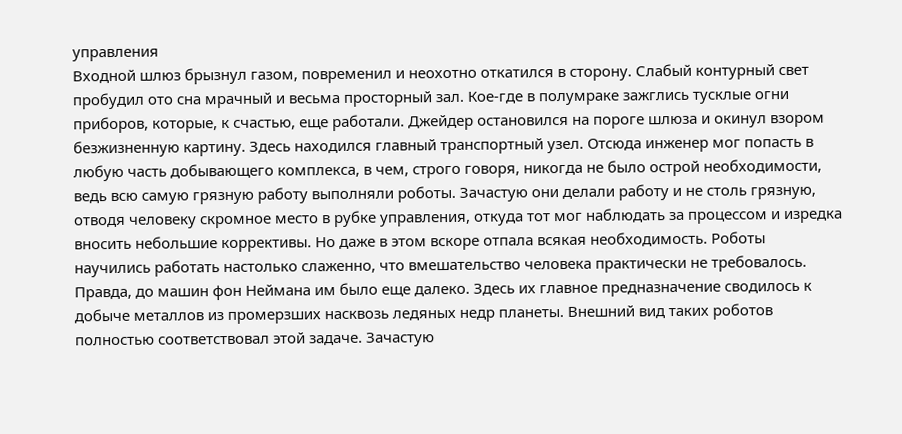управления
Входной шлюз брызнул газом, повременил и неохотно откатился в сторону. Слабый контурный свет пробудил ото сна мрачный и весьма просторный зал. Кое-где в полумраке зажглись тусклые огни приборов, которые, к счастью, еще работали. Джейдер остановился на пороге шлюза и окинул взором безжизненную картину. Здесь находился главный транспортный узел. Отсюда инженер мог попасть в любую часть добывающего комплекса, в чем, строго говоря, никогда не было острой необходимости, ведь всю самую грязную работу выполняли роботы. Зачастую они делали работу и не столь грязную, отводя человеку скромное место в рубке управления, откуда тот мог наблюдать за процессом и изредка вносить небольшие коррективы. Но даже в этом вскоре отпала всякая необходимость. Роботы научились работать настолько слаженно, что вмешательство человека практически не требовалось. Правда, до машин фон Неймана им было еще далеко. Здесь их главное предназначение сводилось к добыче металлов из промерзших насквозь ледяных недр планеты. Внешний вид таких роботов полностью соответствовал этой задаче. Зачастую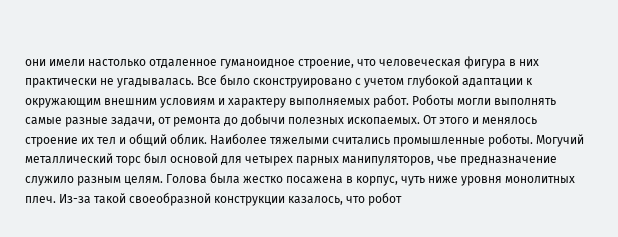они имели настолько отдаленное гуманоидное строение, что человеческая фигура в них практически не угадывалась. Все было сконструировано с учетом глубокой адаптации к окружающим внешним условиям и характеру выполняемых работ. Роботы могли выполнять самые разные задачи, от ремонта до добычи полезных ископаемых. От этого и менялось строение их тел и общий облик. Наиболее тяжелыми считались промышленные роботы. Могучий металлический торс был основой для четырех парных манипуляторов, чье предназначение служило разным целям. Голова была жестко посажена в корпус, чуть ниже уровня монолитных плеч. Из-за такой своеобразной конструкции казалось, что робот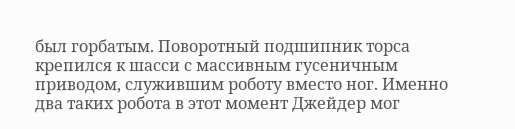был горбатым. Поворотный подшипник торса крепился к шасси с массивным гусеничным приводом, служившим роботу вместо ног. Именно два таких робота в этот момент Джейдер мог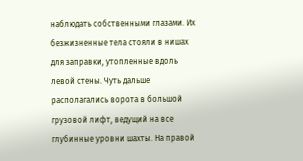наблюдать собственными глазами. Их безжизненные тела стояли в нишах для заправки, утопленные вдоль левой стены. Чуть дальше располагались ворота в большой грузовой лифт, ведущий на все глубинные уровни шахты. На правой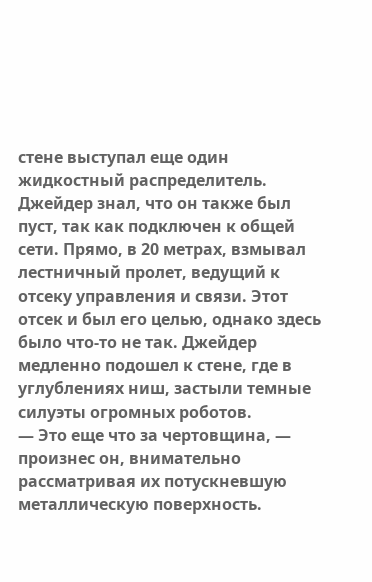стене выступал еще один жидкостный распределитель. Джейдер знал, что он также был пуст, так как подключен к общей сети. Прямо, в 20 метрах, взмывал лестничный пролет, ведущий к отсеку управления и связи. Этот отсек и был его целью, однако здесь было что-то не так. Джейдер медленно подошел к стене, где в углублениях ниш, застыли темные силуэты огромных роботов.
— Это еще что за чертовщина, — произнес он, внимательно рассматривая их потускневшую металлическую поверхность.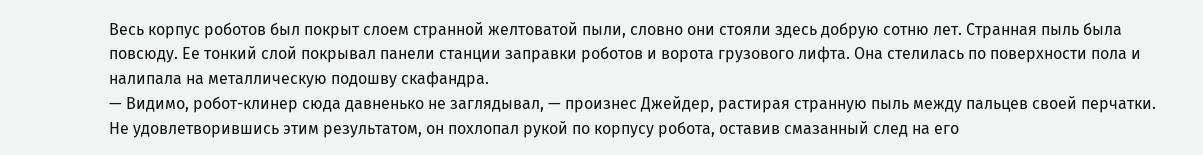Весь корпус роботов был покрыт слоем странной желтоватой пыли, словно они стояли здесь добрую сотню лет. Странная пыль была повсюду. Ее тонкий слой покрывал панели станции заправки роботов и ворота грузового лифта. Она стелилась по поверхности пола и налипала на металлическую подошву скафандра.
— Видимо, робот-клинер сюда давненько не заглядывал, — произнес Джейдер, растирая странную пыль между пальцев своей перчатки.
Не удовлетворившись этим результатом, он похлопал рукой по корпусу робота, оставив смазанный след на его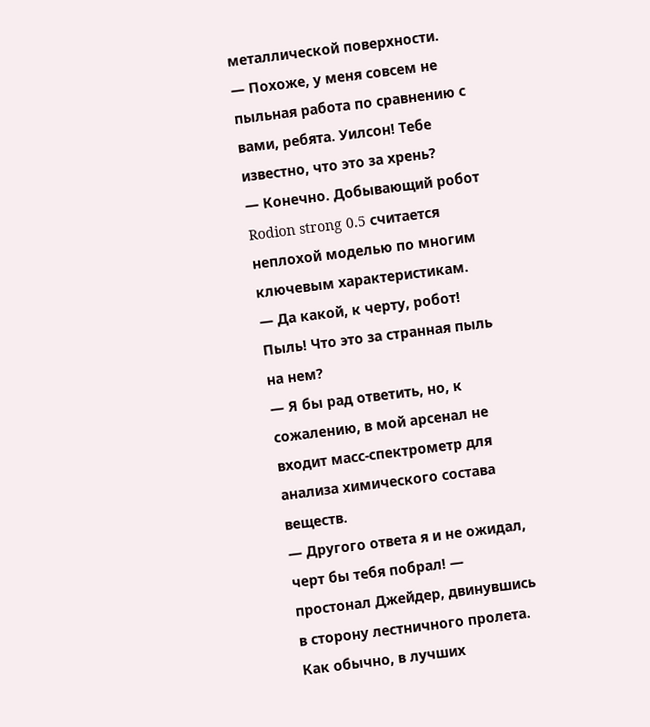металлической поверхности.
— Похоже, у меня совсем не пыльная работа по сравнению с вами, ребята. Уилсон! Тебе известно, что это за хрень?
— Конечно. Добывающий робот Rodion strong 0.5 считается неплохой моделью по многим ключевым характеристикам.
— Да какой, к черту, робот! Пыль! Что это за странная пыль на нем?
— Я бы рад ответить, но, к сожалению, в мой арсенал не входит масс-спектрометр для анализа химического состава веществ.
— Другого ответа я и не ожидал, черт бы тебя побрал! — простонал Джейдер, двинувшись в сторону лестничного пролета.
Как обычно, в лучших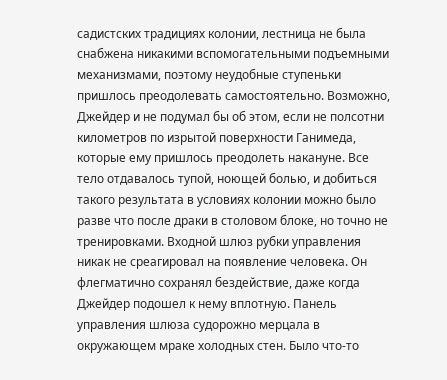садистских традициях колонии, лестница не была снабжена никакими вспомогательными подъемными механизмами, поэтому неудобные ступеньки пришлось преодолевать самостоятельно. Возможно, Джейдер и не подумал бы об этом, если не полсотни километров по изрытой поверхности Ганимеда, которые ему пришлось преодолеть накануне. Все тело отдавалось тупой, ноющей болью, и добиться такого результата в условиях колонии можно было разве что после драки в столовом блоке, но точно не тренировками. Входной шлюз рубки управления никак не среагировал на появление человека. Он флегматично сохранял бездействие, даже когда Джейдер подошел к нему вплотную. Панель управления шлюза судорожно мерцала в окружающем мраке холодных стен. Было что-то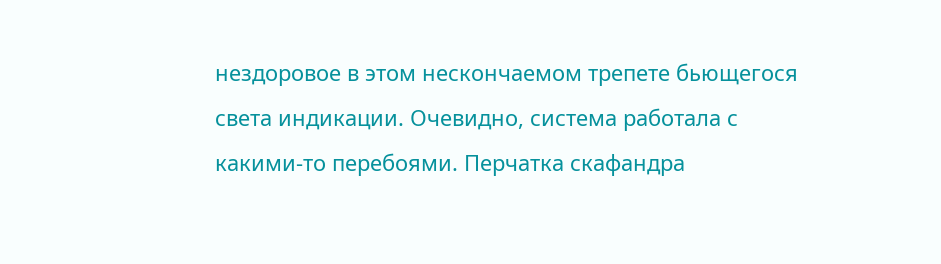нездоровое в этом нескончаемом трепете бьющегося света индикации. Очевидно, система работала с какими-то перебоями. Перчатка скафандра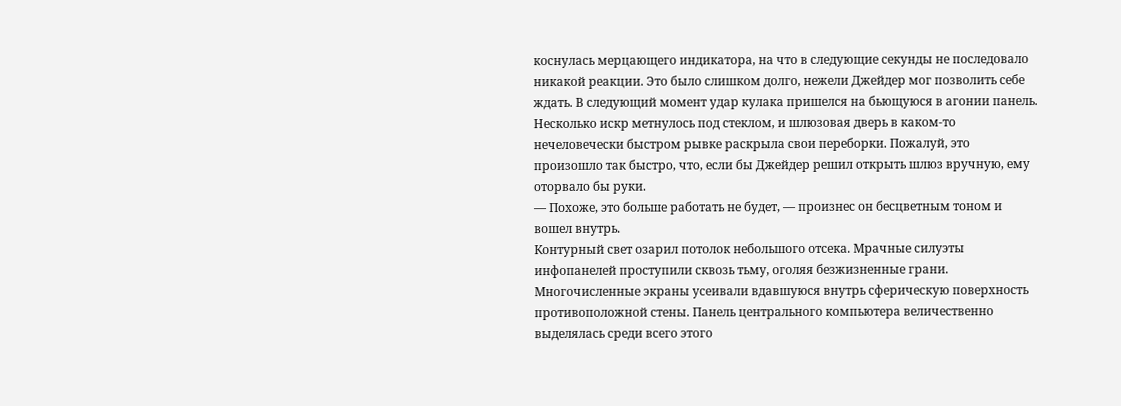коснулась мерцающего индикатора, на что в следующие секунды не последовало никакой реакции. Это было слишком долго, нежели Джейдер мог позволить себе ждать. В следующий момент удар кулака пришелся на бьющуюся в агонии панель. Несколько искр метнулось под стеклом, и шлюзовая дверь в каком-то нечеловечески быстром рывке раскрыла свои переборки. Пожалуй, это произошло так быстро, что, если бы Джейдер решил открыть шлюз вручную, ему оторвало бы руки.
— Похоже, это больше работать не будет, — произнес он бесцветным тоном и вошел внутрь.
Контурный свет озарил потолок небольшого отсека. Мрачные силуэты инфопанелей проступили сквозь тьму, оголяя безжизненные грани. Многочисленные экраны усеивали вдавшуюся внутрь сферическую поверхность противоположной стены. Панель центрального компьютера величественно выделялась среди всего этого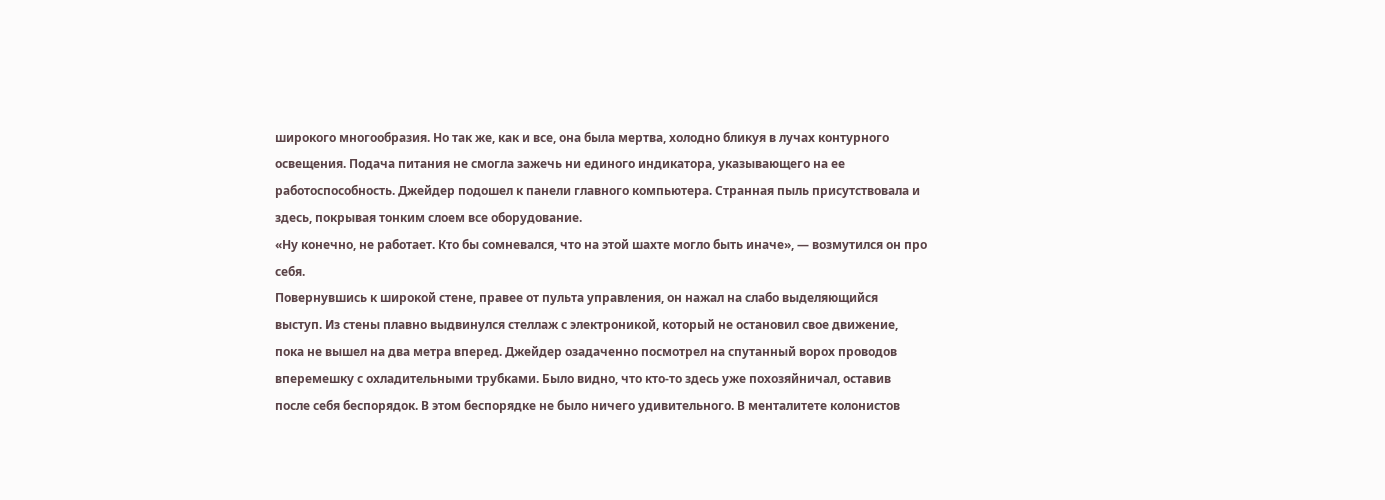широкого многообразия. Но так же, как и все, она была мертва, холодно бликуя в лучах контурного освещения. Подача питания не смогла зажечь ни единого индикатора, указывающего на ее работоспособность. Джейдер подошел к панели главного компьютера. Странная пыль присутствовала и здесь, покрывая тонким слоем все оборудование.
«Ну конечно, не работает. Кто бы сомневался, что на этой шахте могло быть иначе», — возмутился он про себя.
Повернувшись к широкой стене, правее от пульта управления, он нажал на слабо выделяющийся выступ. Из стены плавно выдвинулся стеллаж с электроникой, который не остановил свое движение, пока не вышел на два метра вперед. Джейдер озадаченно посмотрел на спутанный ворох проводов вперемешку с охладительными трубками. Было видно, что кто-то здесь уже похозяйничал, оставив после себя беспорядок. В этом беспорядке не было ничего удивительного. В менталитете колонистов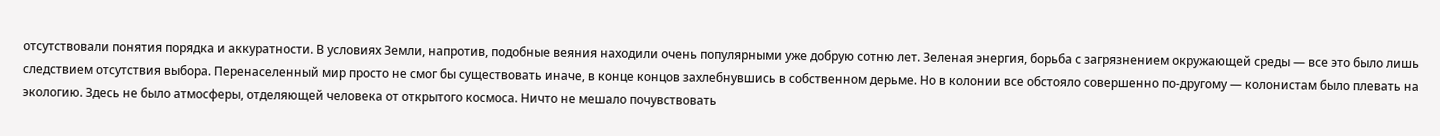отсутствовали понятия порядка и аккуратности. В условиях Земли, напротив, подобные веяния находили очень популярными уже добрую сотню лет. Зеленая энергия, борьба с загрязнением окружающей среды — все это было лишь следствием отсутствия выбора. Перенаселенный мир просто не смог бы существовать иначе, в конце концов захлебнувшись в собственном дерьме. Но в колонии все обстояло совершенно по-другому — колонистам было плевать на экологию. Здесь не было атмосферы, отделяющей человека от открытого космоса. Ничто не мешало почувствовать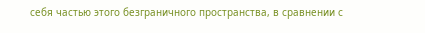себя частью этого безграничного пространства, в сравнении с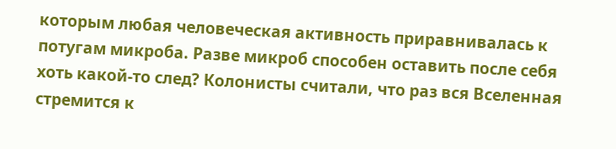которым любая человеческая активность приравнивалась к потугам микроба. Разве микроб способен оставить после себя хоть какой-то след? Колонисты считали, что раз вся Вселенная стремится к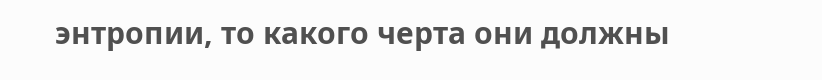энтропии, то какого черта они должны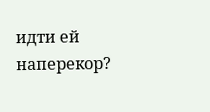идти ей наперекор?